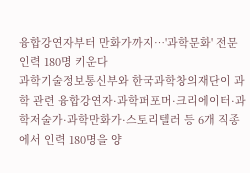융합강연자부터 만화가까지…'과학문화' 전문인력 180명 키운다
과학기술정보통신부와 한국과학창의재단이 과학 관련 융합강연자·과학퍼포머·크리에이터·과학저술가·과학만화가·스토리텔러 등 6개 직종에서 인력 180명을 양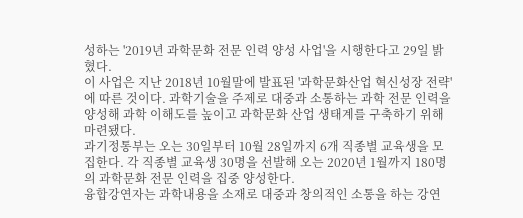성하는 '2019년 과학문화 전문 인력 양성 사업'을 시행한다고 29일 밝혔다.
이 사업은 지난 2018년 10월말에 발표된 '과학문화산업 혁신성장 전략'에 따른 것이다. 과학기술을 주제로 대중과 소통하는 과학 전문 인력을 양성해 과학 이해도를 높이고 과학문화 산업 생태계를 구축하기 위해 마련됐다.
과기정통부는 오는 30일부터 10월 28일까지 6개 직종별 교육생을 모집한다. 각 직종별 교육생 30명을 선발해 오는 2020년 1월까지 180명의 과학문화 전문 인력을 집중 양성한다.
융합강연자는 과학내용을 소재로 대중과 창의적인 소통을 하는 강연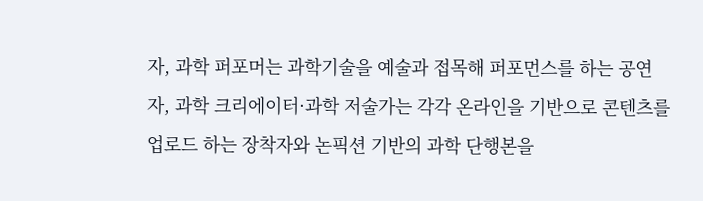자, 과학 퍼포머는 과학기술을 예술과 접목해 퍼포먼스를 하는 공연자, 과학 크리에이터·과학 저술가는 각각 온라인을 기반으로 콘텐츠를 업로드 하는 장착자와 논픽션 기반의 과학 단행본을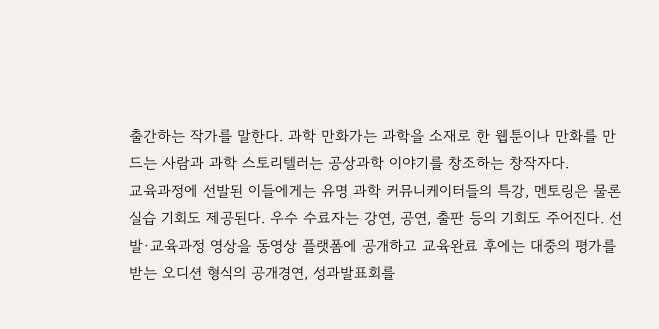출간하는 작가를 말한다. 과학 만화가는 과학을 소재로 한 웹툰이나 만화를 만드는 사람과 과학 스토리텔러는 공상과학 이야기를 창조하는 창작자다.
교육과정에 선발된 이들에게는 유명 과학 커뮤니케이터들의 특강, 멘토링은 물론 실습 기회도 제공된다. 우수 수료자는 강연, 공연, 출판 등의 기회도 주어진다. 선발·교육과정 영상을 동영상 플랫폼에 공개하고 교육완료 후에는 대중의 평가를 받는 오디션 형식의 공개경연, 성과발표회를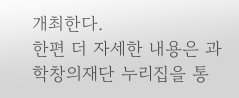개최한다.
한편 더 자세한 내용은 과학창의재단 누리집을 통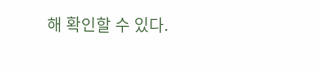해 확인할 수 있다.